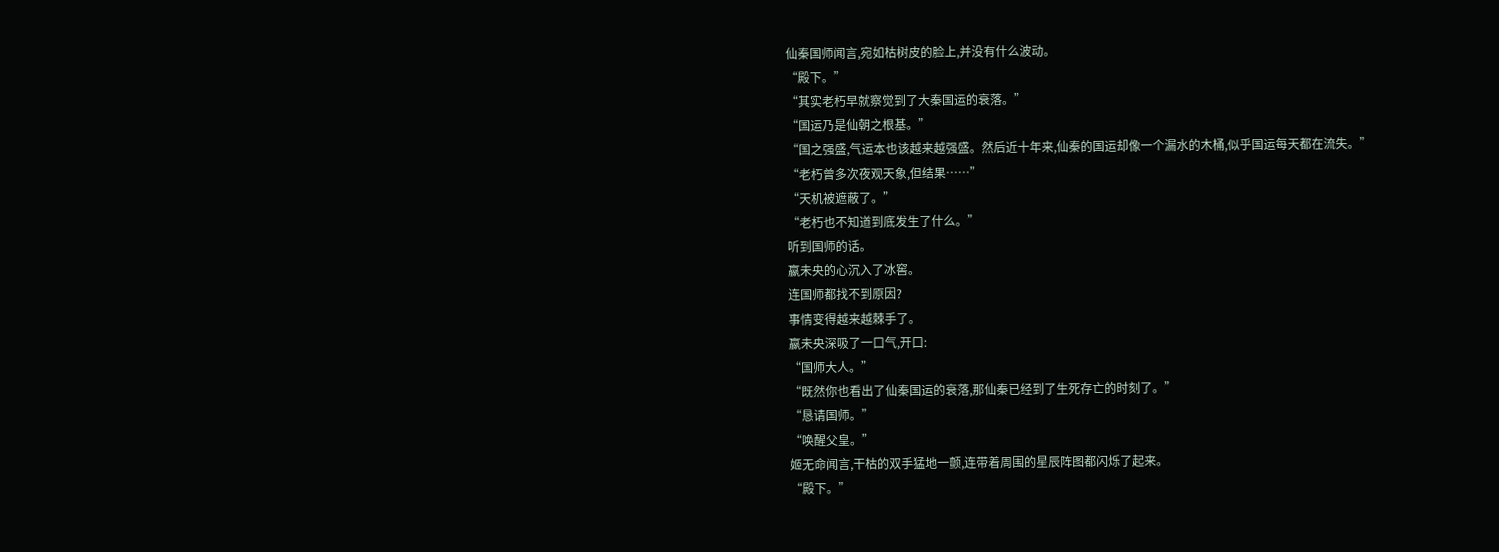仙秦国师闻言,宛如枯树皮的脸上,并没有什么波动。
“殿下。”
“其实老朽早就察觉到了大秦国运的衰落。”
“国运乃是仙朝之根基。”
“国之强盛,气运本也该越来越强盛。然后近十年来,仙秦的国运却像一个漏水的木桶,似乎国运每天都在流失。”
“老朽曾多次夜观天象,但结果……”
“天机被遮蔽了。”
“老朽也不知道到底发生了什么。”
听到国师的话。
嬴未央的心沉入了冰窖。
连国师都找不到原因?
事情变得越来越棘手了。
嬴未央深吸了一口气,开口:
“国师大人。”
“既然你也看出了仙秦国运的衰落,那仙秦已经到了生死存亡的时刻了。”
“恳请国师。”
“唤醒父皇。”
姬无命闻言,干枯的双手猛地一颤,连带着周围的星辰阵图都闪烁了起来。
“殿下。”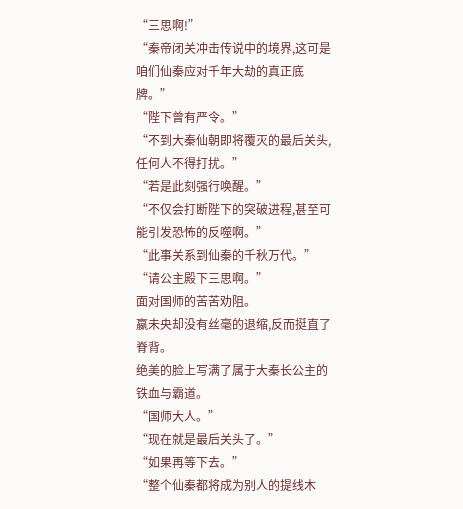“三思啊!”
“秦帝闭关冲击传说中的境界,这可是咱们仙秦应对千年大劫的真正底牌。”
“陛下曾有严令。”
“不到大秦仙朝即将覆灭的最后关头,任何人不得打扰。”
“若是此刻强行唤醒。”
“不仅会打断陛下的突破进程,甚至可能引发恐怖的反噬啊。”
“此事关系到仙秦的千秋万代。”
“请公主殿下三思啊。”
面对国师的苦苦劝阻。
嬴未央却没有丝毫的退缩,反而挺直了脊背。
绝美的脸上写满了属于大秦长公主的铁血与霸道。
“国师大人。”
“现在就是最后关头了。”
“如果再等下去。”
“整个仙秦都将成为别人的提线木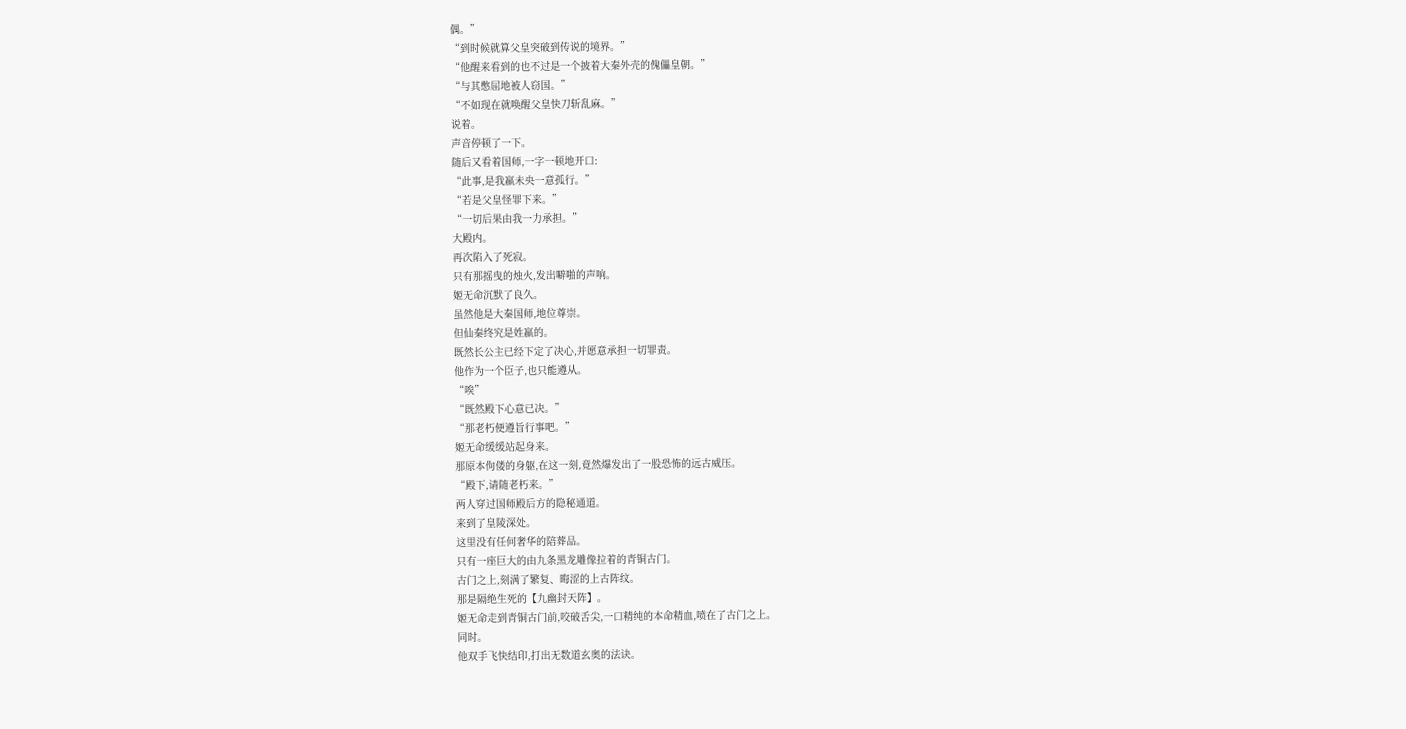偶。”
“到时候就算父皇突破到传说的境界。”
“他醒来看到的也不过是一个披着大秦外壳的傀儡皇朝。”
“与其憋屈地被人窃国。”
“不如现在就唤醒父皇快刀斩乱麻。”
说着。
声音停顿了一下。
随后又看着国师,一字一顿地开口:
“此事,是我嬴未央一意孤行。”
“若是父皇怪罪下来。”
“一切后果由我一力承担。”
大殿内。
再次陷入了死寂。
只有那摇曳的烛火,发出噼啪的声响。
姬无命沉默了良久。
虽然他是大秦国师,地位尊崇。
但仙秦终究是姓嬴的。
既然长公主已经下定了决心,并愿意承担一切罪责。
他作为一个臣子,也只能遵从。
“唉”
“既然殿下心意已决。”
“那老朽便遵旨行事吧。”
姬无命缓缓站起身来。
那原本佝偻的身躯,在这一刻,竟然爆发出了一股恐怖的远古威压。
“殿下,请随老朽来。”
两人穿过国师殿后方的隐秘通道。
来到了皇陵深处。
这里没有任何奢华的陪葬品。
只有一座巨大的由九条黑龙雕像拉着的青铜古门。
古门之上,刻满了繁复、晦涩的上古阵纹。
那是隔绝生死的【九幽封天阵】。
姬无命走到青铜古门前,咬破舌尖,一口精纯的本命精血,喷在了古门之上。
同时。
他双手飞快结印,打出无数道玄奥的法诀。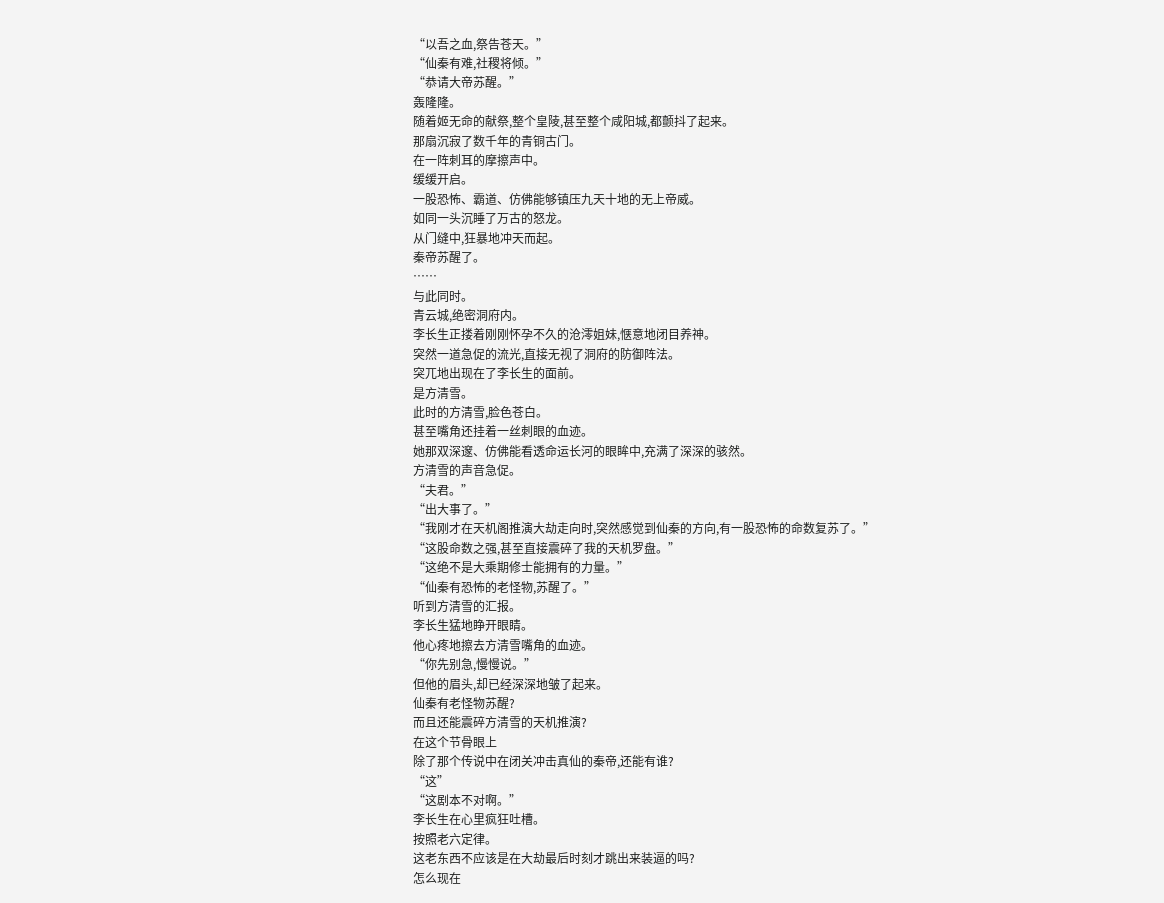“以吾之血,祭告苍天。”
“仙秦有难,社稷将倾。”
“恭请大帝苏醒。”
轰隆隆。
随着姬无命的献祭,整个皇陵,甚至整个咸阳城,都颤抖了起来。
那扇沉寂了数千年的青铜古门。
在一阵刺耳的摩擦声中。
缓缓开启。
一股恐怖、霸道、仿佛能够镇压九天十地的无上帝威。
如同一头沉睡了万古的怒龙。
从门缝中,狂暴地冲天而起。
秦帝苏醒了。
……
与此同时。
青云城,绝密洞府内。
李长生正搂着刚刚怀孕不久的沧澪姐妹,惬意地闭目养神。
突然一道急促的流光,直接无视了洞府的防御阵法。
突兀地出现在了李长生的面前。
是方清雪。
此时的方清雪,脸色苍白。
甚至嘴角还挂着一丝刺眼的血迹。
她那双深邃、仿佛能看透命运长河的眼眸中,充满了深深的骇然。
方清雪的声音急促。
“夫君。”
“出大事了。”
“我刚才在天机阁推演大劫走向时,突然感觉到仙秦的方向,有一股恐怖的命数复苏了。”
“这股命数之强,甚至直接震碎了我的天机罗盘。”
“这绝不是大乘期修士能拥有的力量。”
“仙秦有恐怖的老怪物,苏醒了。”
听到方清雪的汇报。
李长生猛地睁开眼睛。
他心疼地擦去方清雪嘴角的血迹。
“你先别急,慢慢说。”
但他的眉头,却已经深深地皱了起来。
仙秦有老怪物苏醒?
而且还能震碎方清雪的天机推演?
在这个节骨眼上
除了那个传说中在闭关冲击真仙的秦帝,还能有谁?
“这”
“这剧本不对啊。”
李长生在心里疯狂吐槽。
按照老六定律。
这老东西不应该是在大劫最后时刻才跳出来装逼的吗?
怎么现在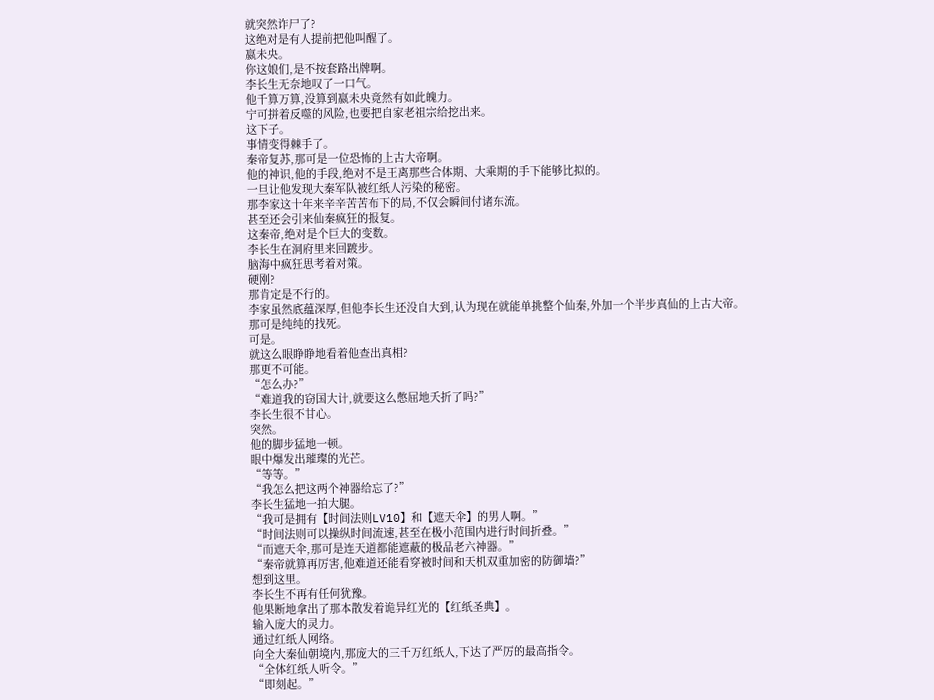就突然诈尸了?
这绝对是有人提前把他叫醒了。
嬴未央。
你这娘们,是不按套路出牌啊。
李长生无奈地叹了一口气。
他千算万算,没算到嬴未央竟然有如此魄力。
宁可拼着反噬的风险,也要把自家老祖宗给挖出来。
这下子。
事情变得棘手了。
秦帝复苏,那可是一位恐怖的上古大帝啊。
他的神识,他的手段,绝对不是王离那些合体期、大乘期的手下能够比拟的。
一旦让他发现大秦军队被红纸人污染的秘密。
那李家这十年来辛辛苦苦布下的局,不仅会瞬间付诸东流。
甚至还会引来仙秦疯狂的报复。
这秦帝,绝对是个巨大的变数。
李长生在洞府里来回踱步。
脑海中疯狂思考着对策。
硬刚?
那肯定是不行的。
李家虽然底蕴深厚,但他李长生还没自大到,认为现在就能单挑整个仙秦,外加一个半步真仙的上古大帝。
那可是纯纯的找死。
可是。
就这么眼睁睁地看着他查出真相?
那更不可能。
“怎么办?”
“难道我的窃国大计,就要这么憋屈地夭折了吗?”
李长生很不甘心。
突然。
他的脚步猛地一顿。
眼中爆发出璀璨的光芒。
“等等。”
“我怎么把这两个神器给忘了?”
李长生猛地一拍大腿。
“我可是拥有【时间法则LV10】和【遮天伞】的男人啊。”
“时间法则可以操纵时间流速,甚至在极小范围内进行时间折叠。”
“而遮天伞,那可是连天道都能遮蔽的极品老六神器。”
“秦帝就算再厉害,他难道还能看穿被时间和天机双重加密的防御墙?”
想到这里。
李长生不再有任何犹豫。
他果断地拿出了那本散发着诡异红光的【红纸圣典】。
输入庞大的灵力。
通过红纸人网络。
向全大秦仙朝境内,那庞大的三千万红纸人,下达了严厉的最高指令。
“全体红纸人听令。”
“即刻起。”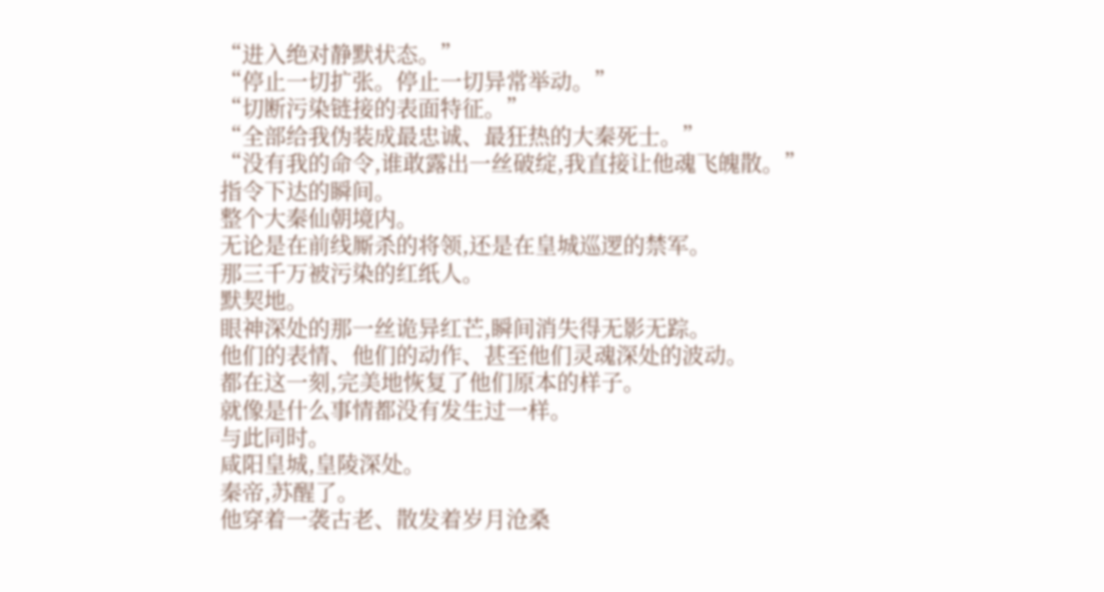“进入绝对静默状态。”
“停止一切扩张。停止一切异常举动。”
“切断污染链接的表面特征。”
“全部给我伪装成最忠诚、最狂热的大秦死士。”
“没有我的命令,谁敢露出一丝破绽,我直接让他魂飞魄散。”
指令下达的瞬间。
整个大秦仙朝境内。
无论是在前线厮杀的将领,还是在皇城巡逻的禁军。
那三千万被污染的红纸人。
默契地。
眼神深处的那一丝诡异红芒,瞬间消失得无影无踪。
他们的表情、他们的动作、甚至他们灵魂深处的波动。
都在这一刻,完美地恢复了他们原本的样子。
就像是什么事情都没有发生过一样。
与此同时。
咸阳皇城,皇陵深处。
秦帝,苏醒了。
他穿着一袭古老、散发着岁月沧桑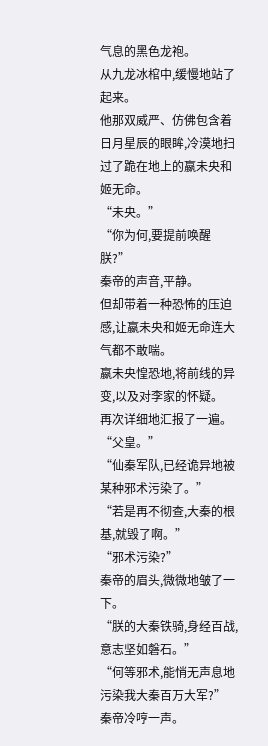气息的黑色龙袍。
从九龙冰棺中,缓慢地站了起来。
他那双威严、仿佛包含着日月星辰的眼眸,冷漠地扫过了跪在地上的嬴未央和姬无命。
“未央。”
“你为何,要提前唤醒朕?”
秦帝的声音,平静。
但却带着一种恐怖的压迫感,让嬴未央和姬无命连大气都不敢喘。
嬴未央惶恐地,将前线的异变,以及对李家的怀疑。
再次详细地汇报了一遍。
“父皇。”
“仙秦军队,已经诡异地被某种邪术污染了。”
“若是再不彻查,大秦的根基,就毁了啊。”
“邪术污染?”
秦帝的眉头,微微地皱了一下。
“朕的大秦铁骑,身经百战,意志坚如磐石。”
“何等邪术,能悄无声息地污染我大秦百万大军?”
秦帝冷哼一声。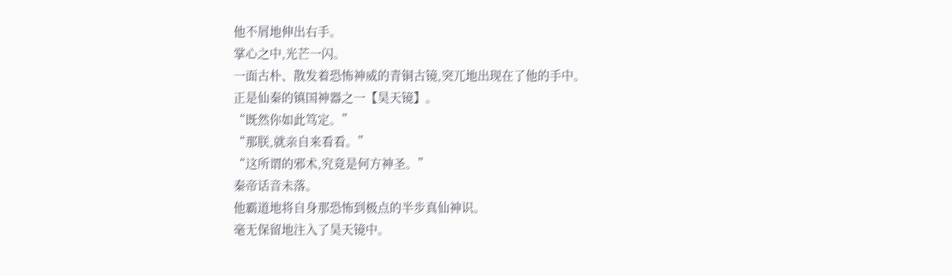他不屑地伸出右手。
掌心之中,光芒一闪。
一面古朴、散发着恐怖神威的青铜古镜,突兀地出现在了他的手中。
正是仙秦的镇国神器之一【昊天镜】。
“既然你如此笃定。”
“那朕,就亲自来看看。”
“这所谓的邪术,究竟是何方神圣。”
秦帝话音未落。
他霸道地将自身那恐怖到极点的半步真仙神识。
毫无保留地注入了昊天镜中。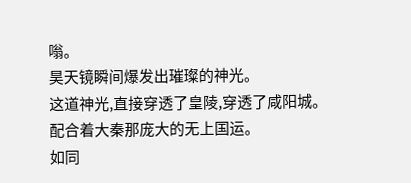嗡。
昊天镜瞬间爆发出璀璨的神光。
这道神光,直接穿透了皇陵,穿透了咸阳城。
配合着大秦那庞大的无上国运。
如同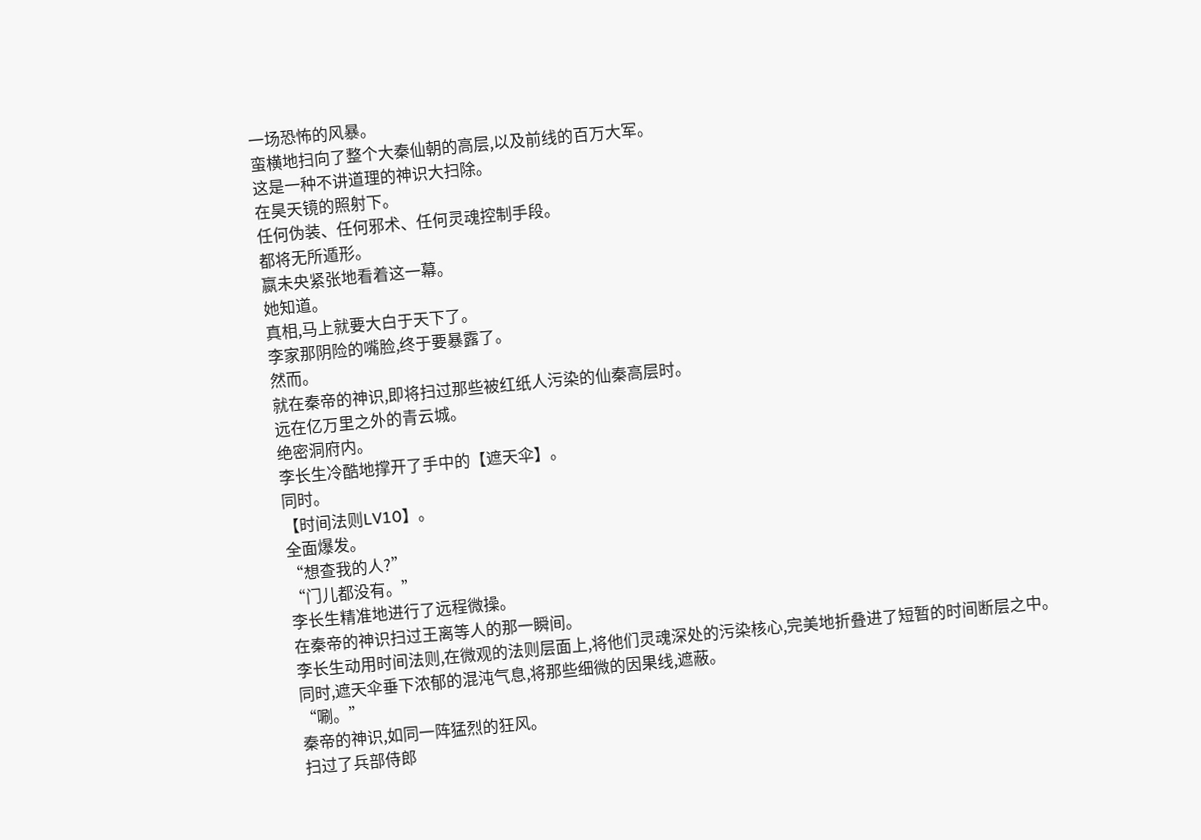一场恐怖的风暴。
蛮横地扫向了整个大秦仙朝的高层,以及前线的百万大军。
这是一种不讲道理的神识大扫除。
在昊天镜的照射下。
任何伪装、任何邪术、任何灵魂控制手段。
都将无所遁形。
嬴未央紧张地看着这一幕。
她知道。
真相,马上就要大白于天下了。
李家那阴险的嘴脸,终于要暴露了。
然而。
就在秦帝的神识,即将扫过那些被红纸人污染的仙秦高层时。
远在亿万里之外的青云城。
绝密洞府内。
李长生冷酷地撑开了手中的【遮天伞】。
同时。
【时间法则LV10】。
全面爆发。
“想查我的人?”
“门儿都没有。”
李长生精准地进行了远程微操。
在秦帝的神识扫过王离等人的那一瞬间。
李长生动用时间法则,在微观的法则层面上,将他们灵魂深处的污染核心,完美地折叠进了短暂的时间断层之中。
同时,遮天伞垂下浓郁的混沌气息,将那些细微的因果线,遮蔽。
“唰。”
秦帝的神识,如同一阵猛烈的狂风。
扫过了兵部侍郎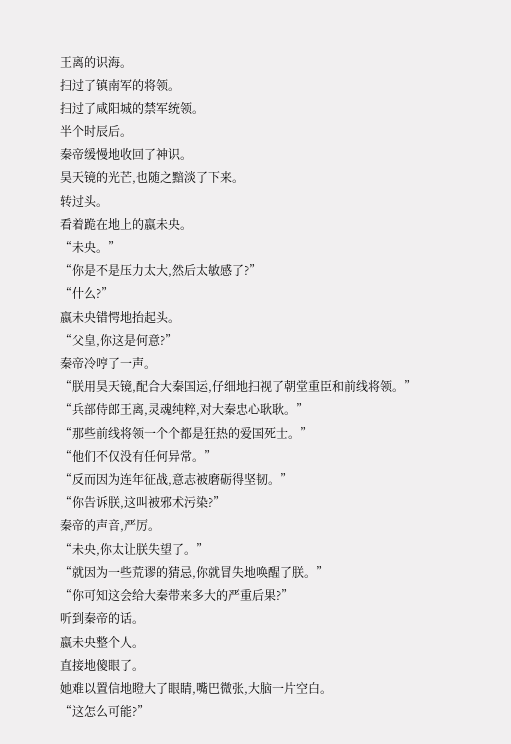王离的识海。
扫过了镇南军的将领。
扫过了咸阳城的禁军统领。
半个时辰后。
秦帝缓慢地收回了神识。
昊天镜的光芒,也随之黯淡了下来。
转过头。
看着跪在地上的嬴未央。
“未央。”
“你是不是压力太大,然后太敏感了?”
“什么?”
嬴未央错愕地抬起头。
“父皇,你这是何意?”
秦帝冷哼了一声。
“朕用昊天镜,配合大秦国运,仔细地扫视了朝堂重臣和前线将领。”
“兵部侍郎王离,灵魂纯粹,对大秦忠心耿耿。”
“那些前线将领一个个都是狂热的爱国死士。”
“他们不仅没有任何异常。”
“反而因为连年征战,意志被磨砺得坚韧。”
“你告诉朕,这叫被邪术污染?”
秦帝的声音,严厉。
“未央,你太让朕失望了。”
“就因为一些荒谬的猜忌,你就冒失地唤醒了朕。”
“你可知这会给大秦带来多大的严重后果?”
听到秦帝的话。
嬴未央整个人。
直接地傻眼了。
她难以置信地瞪大了眼睛,嘴巴微张,大脑一片空白。
“这怎么可能?”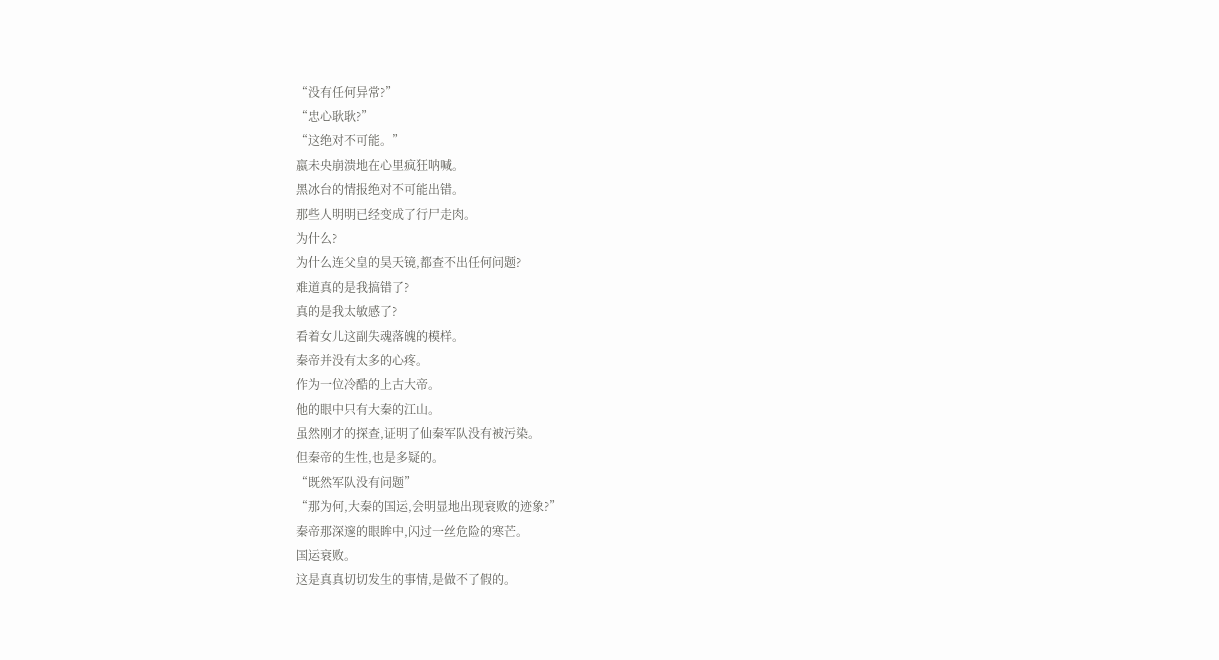“没有任何异常?”
“忠心耿耿?”
“这绝对不可能。”
嬴未央崩溃地在心里疯狂呐喊。
黑冰台的情报绝对不可能出错。
那些人明明已经变成了行尸走肉。
为什么?
为什么连父皇的昊天镜,都查不出任何问题?
难道真的是我搞错了?
真的是我太敏感了?
看着女儿这副失魂落魄的模样。
秦帝并没有太多的心疼。
作为一位冷酷的上古大帝。
他的眼中只有大秦的江山。
虽然刚才的探查,证明了仙秦军队没有被污染。
但秦帝的生性,也是多疑的。
“既然军队没有问题”
“那为何,大秦的国运,会明显地出现衰败的迹象?”
秦帝那深邃的眼眸中,闪过一丝危险的寒芒。
国运衰败。
这是真真切切发生的事情,是做不了假的。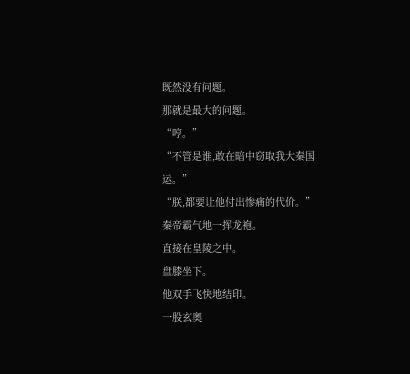既然没有问题。
那就是最大的问题。
“哼。”
“不管是谁,敢在暗中窃取我大秦国运。”
“朕,都要让他付出惨痛的代价。”
秦帝霸气地一挥龙袍。
直接在皇陵之中。
盘膝坐下。
他双手飞快地结印。
一股玄奥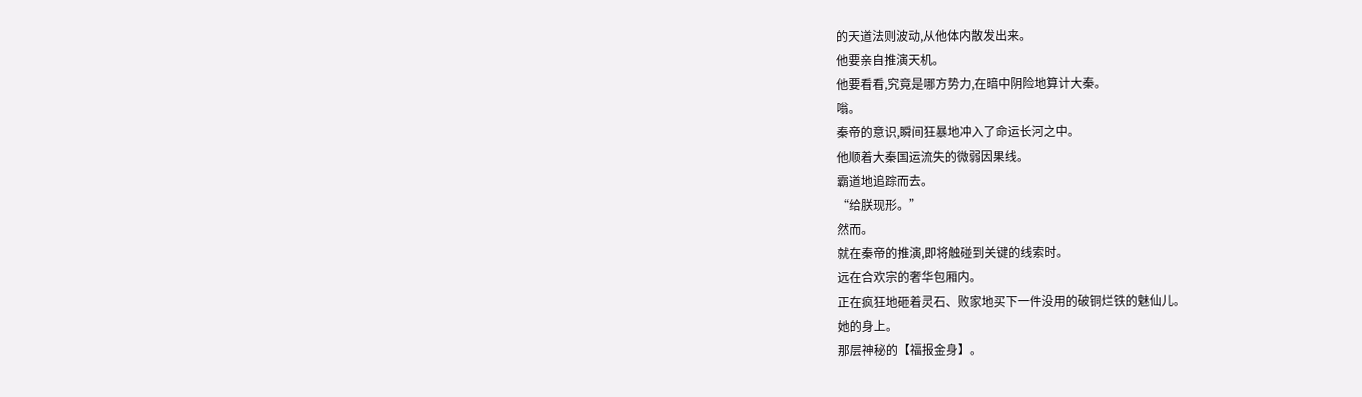的天道法则波动,从他体内散发出来。
他要亲自推演天机。
他要看看,究竟是哪方势力,在暗中阴险地算计大秦。
嗡。
秦帝的意识,瞬间狂暴地冲入了命运长河之中。
他顺着大秦国运流失的微弱因果线。
霸道地追踪而去。
“给朕现形。”
然而。
就在秦帝的推演,即将触碰到关键的线索时。
远在合欢宗的奢华包厢内。
正在疯狂地砸着灵石、败家地买下一件没用的破铜烂铁的魅仙儿。
她的身上。
那层神秘的【福报金身】。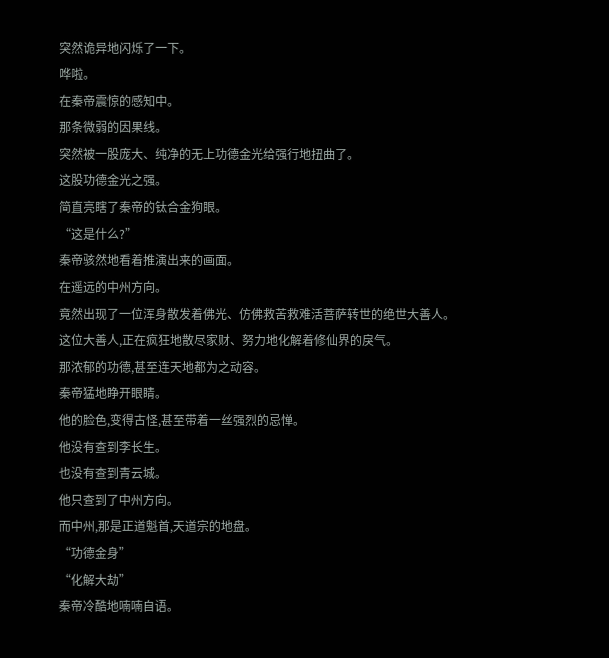突然诡异地闪烁了一下。
哗啦。
在秦帝震惊的感知中。
那条微弱的因果线。
突然被一股庞大、纯净的无上功德金光给强行地扭曲了。
这股功德金光之强。
简直亮瞎了秦帝的钛合金狗眼。
“这是什么?”
秦帝骇然地看着推演出来的画面。
在遥远的中州方向。
竟然出现了一位浑身散发着佛光、仿佛救苦救难活菩萨转世的绝世大善人。
这位大善人,正在疯狂地散尽家财、努力地化解着修仙界的戾气。
那浓郁的功德,甚至连天地都为之动容。
秦帝猛地睁开眼睛。
他的脸色,变得古怪,甚至带着一丝强烈的忌惮。
他没有查到李长生。
也没有查到青云城。
他只查到了中州方向。
而中州,那是正道魁首,天道宗的地盘。
“功德金身”
“化解大劫”
秦帝冷酷地喃喃自语。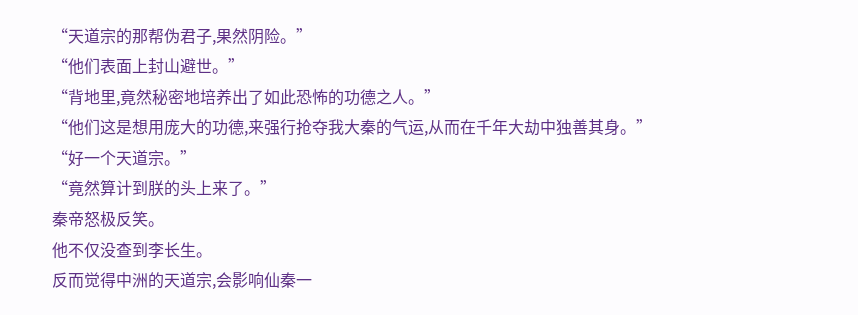“天道宗的那帮伪君子,果然阴险。”
“他们表面上封山避世。”
“背地里,竟然秘密地培养出了如此恐怖的功德之人。”
“他们这是想用庞大的功德,来强行抢夺我大秦的气运,从而在千年大劫中独善其身。”
“好一个天道宗。”
“竟然算计到朕的头上来了。”
秦帝怒极反笑。
他不仅没查到李长生。
反而觉得中洲的天道宗,会影响仙秦一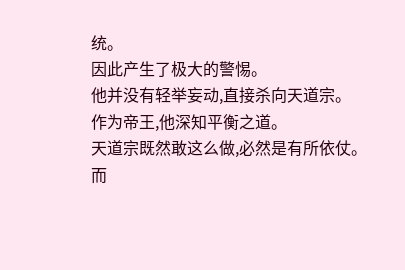统。
因此产生了极大的警惕。
他并没有轻举妄动,直接杀向天道宗。
作为帝王,他深知平衡之道。
天道宗既然敢这么做,必然是有所依仗。
而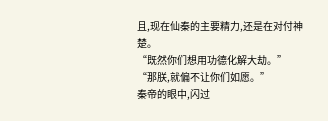且,现在仙秦的主要精力,还是在对付神楚。
“既然你们想用功德化解大劫。”
“那朕,就偏不让你们如愿。”
秦帝的眼中,闪过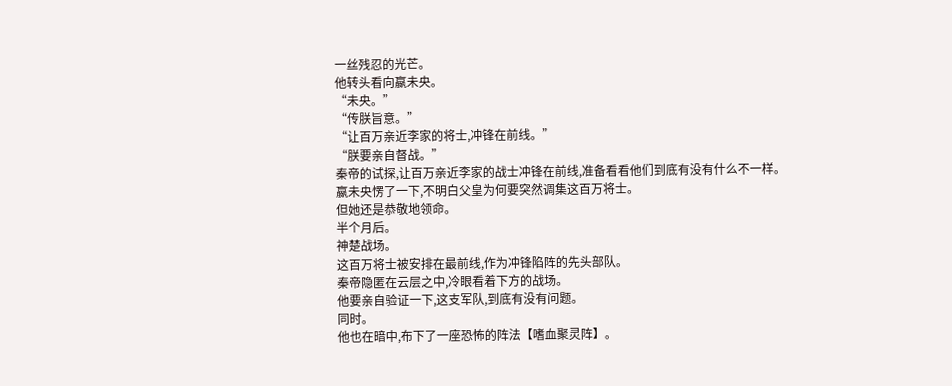一丝残忍的光芒。
他转头看向嬴未央。
“未央。”
“传朕旨意。”
“让百万亲近李家的将士,冲锋在前线。”
“朕要亲自督战。”
秦帝的试探,让百万亲近李家的战士冲锋在前线,准备看看他们到底有没有什么不一样。
嬴未央愣了一下,不明白父皇为何要突然调集这百万将士。
但她还是恭敬地领命。
半个月后。
神楚战场。
这百万将士被安排在最前线,作为冲锋陷阵的先头部队。
秦帝隐匿在云层之中,冷眼看着下方的战场。
他要亲自验证一下,这支军队,到底有没有问题。
同时。
他也在暗中,布下了一座恐怖的阵法【嗜血聚灵阵】。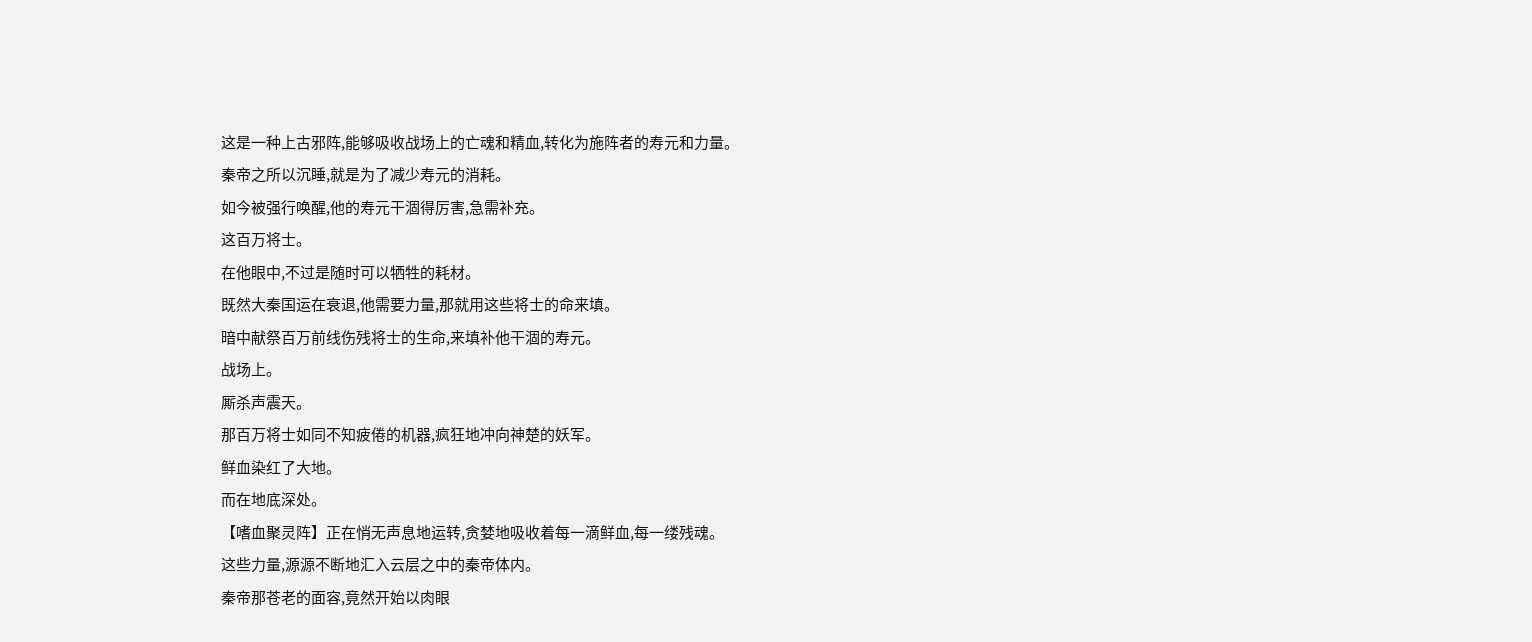这是一种上古邪阵,能够吸收战场上的亡魂和精血,转化为施阵者的寿元和力量。
秦帝之所以沉睡,就是为了减少寿元的消耗。
如今被强行唤醒,他的寿元干涸得厉害,急需补充。
这百万将士。
在他眼中,不过是随时可以牺牲的耗材。
既然大秦国运在衰退,他需要力量,那就用这些将士的命来填。
暗中献祭百万前线伤残将士的生命,来填补他干涸的寿元。
战场上。
厮杀声震天。
那百万将士如同不知疲倦的机器,疯狂地冲向神楚的妖军。
鲜血染红了大地。
而在地底深处。
【嗜血聚灵阵】正在悄无声息地运转,贪婪地吸收着每一滴鲜血,每一缕残魂。
这些力量,源源不断地汇入云层之中的秦帝体内。
秦帝那苍老的面容,竟然开始以肉眼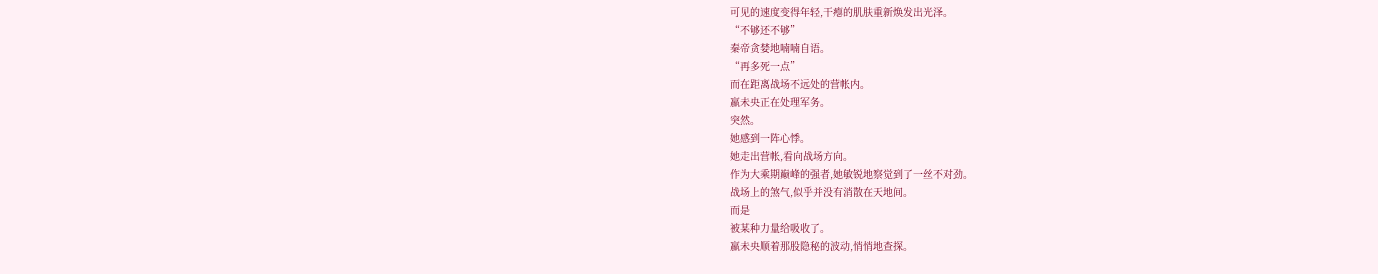可见的速度变得年轻,干瘪的肌肤重新焕发出光泽。
“不够还不够”
秦帝贪婪地喃喃自语。
“再多死一点”
而在距离战场不远处的营帐内。
嬴未央正在处理军务。
突然。
她感到一阵心悸。
她走出营帐,看向战场方向。
作为大乘期巅峰的强者,她敏锐地察觉到了一丝不对劲。
战场上的煞气,似乎并没有消散在天地间。
而是
被某种力量给吸收了。
嬴未央顺着那股隐秘的波动,悄悄地查探。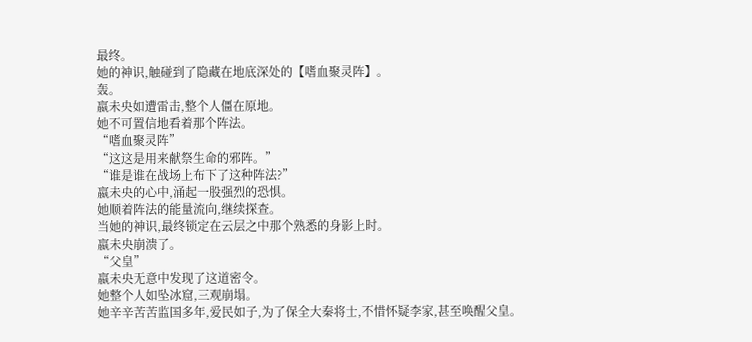最终。
她的神识,触碰到了隐藏在地底深处的【嗜血聚灵阵】。
轰。
嬴未央如遭雷击,整个人僵在原地。
她不可置信地看着那个阵法。
“嗜血聚灵阵”
“这这是用来献祭生命的邪阵。”
“谁是谁在战场上布下了这种阵法?”
嬴未央的心中,涌起一股强烈的恐惧。
她顺着阵法的能量流向,继续探查。
当她的神识,最终锁定在云层之中那个熟悉的身影上时。
嬴未央崩溃了。
“父皇”
嬴未央无意中发现了这道密令。
她整个人如坠冰窟,三观崩塌。
她辛辛苦苦监国多年,爱民如子,为了保全大秦将士,不惜怀疑李家,甚至唤醒父皇。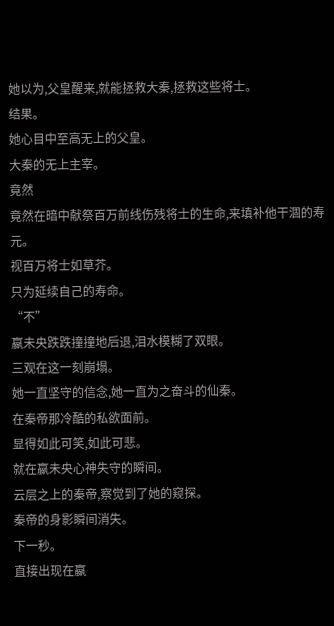她以为,父皇醒来,就能拯救大秦,拯救这些将士。
结果。
她心目中至高无上的父皇。
大秦的无上主宰。
竟然
竟然在暗中献祭百万前线伤残将士的生命,来填补他干涸的寿元。
视百万将士如草芥。
只为延续自己的寿命。
“不”
嬴未央跌跌撞撞地后退,泪水模糊了双眼。
三观在这一刻崩塌。
她一直坚守的信念,她一直为之奋斗的仙秦。
在秦帝那冷酷的私欲面前。
显得如此可笑,如此可悲。
就在嬴未央心神失守的瞬间。
云层之上的秦帝,察觉到了她的窥探。
秦帝的身影瞬间消失。
下一秒。
直接出现在嬴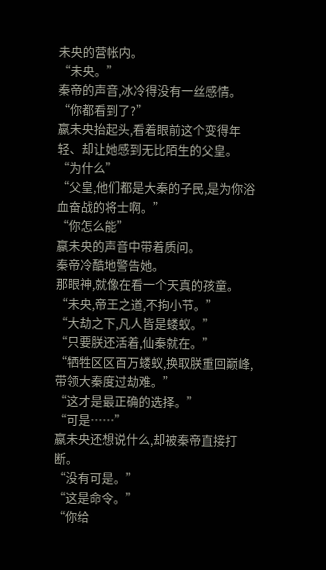未央的营帐内。
“未央。”
秦帝的声音,冰冷得没有一丝感情。
“你都看到了?”
嬴未央抬起头,看着眼前这个变得年轻、却让她感到无比陌生的父皇。
“为什么”
“父皇,他们都是大秦的子民,是为你浴血奋战的将士啊。”
“你怎么能”
嬴未央的声音中带着质问。
秦帝冷酷地警告她。
那眼神,就像在看一个天真的孩童。
“未央,帝王之道,不拘小节。”
“大劫之下,凡人皆是蝼蚁。”
“只要朕还活着,仙秦就在。”
“牺牲区区百万蝼蚁,换取朕重回巅峰,带领大秦度过劫难。”
“这才是最正确的选择。”
“可是……”
嬴未央还想说什么,却被秦帝直接打断。
“没有可是。”
“这是命令。”
“你给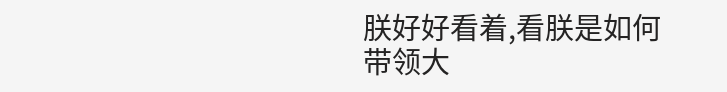朕好好看着,看朕是如何带领大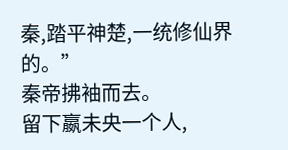秦,踏平神楚,一统修仙界的。”
秦帝拂袖而去。
留下嬴未央一个人,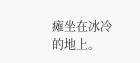瘫坐在冰冷的地上。